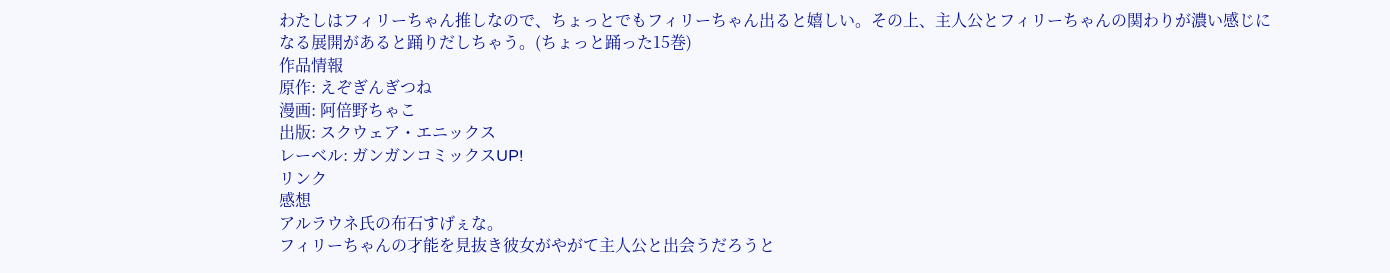わたしはフィリーちゃん推しなので、ちょっとでもフィリーちゃん出ると嬉しい。その上、主人公とフィリーちゃんの関わりが濃い感じになる展開があると踊りだしちゃう。(ちょっと踊った15巻)
作品情報
原作: えぞぎんぎつね
漫画: 阿倍野ちゃこ
出版: スクウェア・エニックス
レーベル: ガンガンコミックスUP!
リンク
感想
アルラウネ氏の布石すげぇな。
フィリーちゃんの才能を見抜き彼女がやがて主人公と出会うだろうと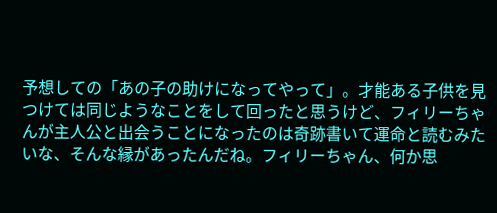予想しての「あの子の助けになってやって」。才能ある子供を見つけては同じようなことをして回ったと思うけど、フィリーちゃんが主人公と出会うことになったのは奇跡書いて運命と読むみたいな、そんな縁があったんだね。フィリーちゃん、何か思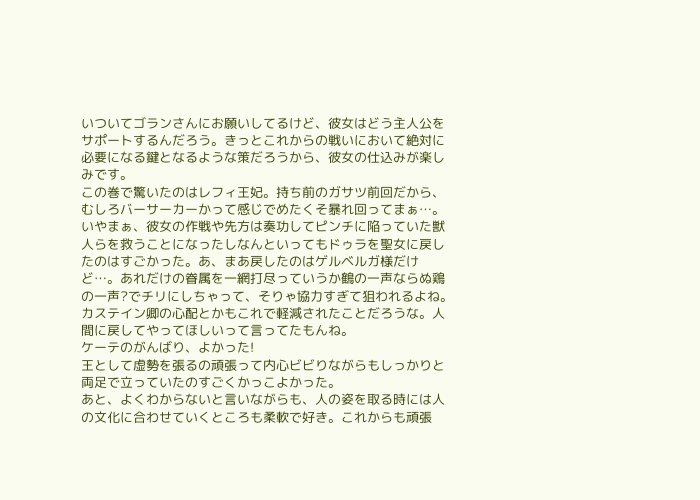いついてゴランさんにお願いしてるけど、彼女はどう主人公をサポートするんだろう。きっとこれからの戦いにおいて絶対に必要になる鍵となるような策だろうから、彼女の仕込みが楽しみです。
この巻で驚いたのはレフィ王妃。持ち前のガサツ前回だから、むしろバーサーカーかって感じでめたくそ暴れ回ってまぁ…。いやまぁ、彼女の作戦や先方は奏功してピンチに陥っていた獣人らを救うことになったしなんといってもドゥラを聖女に戻したのはすごかった。あ、まあ戻したのはゲルベルガ様だけど…。あれだけの眷属を一網打尽っていうか鶴の一声ならぬ鶏の一声?でチリにしちゃって、そりゃ協力すぎて狙われるよね。
カステイン卿の心配とかもこれで軽減されたことだろうな。人間に戻してやってほしいって言ってたもんね。
ケーテのがんばり、よかった!
王として虚勢を張るの頑張って内心ビビりながらもしっかりと両足で立っていたのすごくかっこよかった。
あと、よくわからないと言いながらも、人の姿を取る時には人の文化に合わせていくところも柔軟で好き。これからも頑張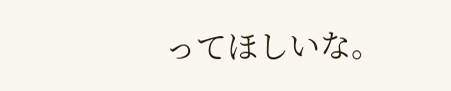ってほしいな。